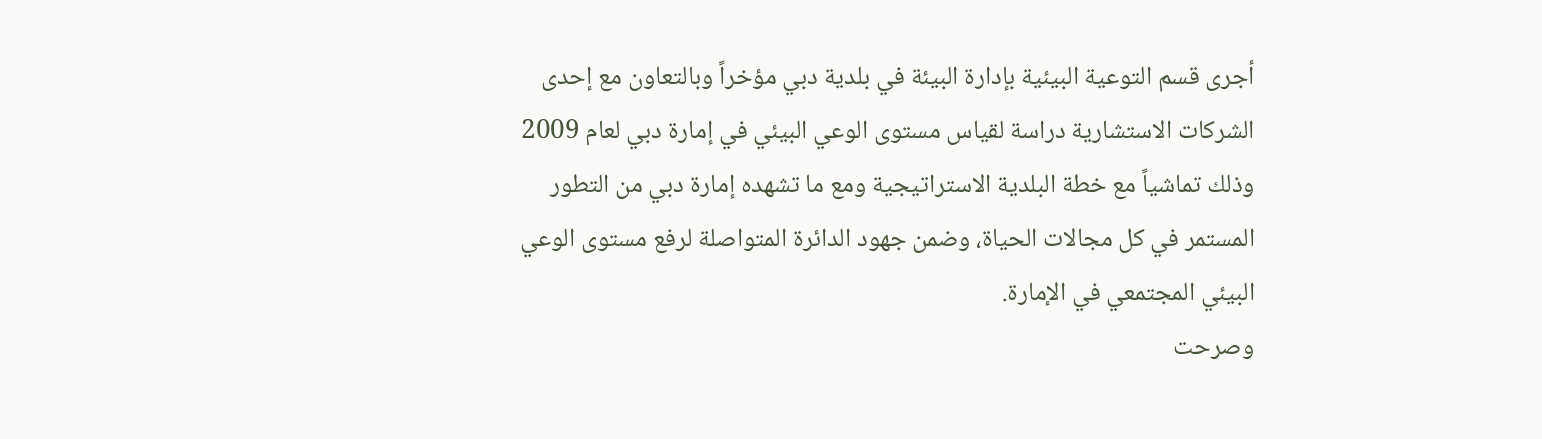أجرى قسم التوعية البيئية بإدارة البيئة في بلدية دبي مؤخراً وبالتعاون مع إحدى الشركات الاستشارية دراسة لقياس مستوى الوعي البيئي في إمارة دبي لعام 2009 وذلك تماشياً مع خطة البلدية الاستراتيجية ومع ما تشهده إمارة دبي من التطور المستمر في كل مجالات الحياة، وضمن جهود الدائرة المتواصلة لرفع مستوى الوعي البيئي المجتمعي في الإمارة.
وصرحت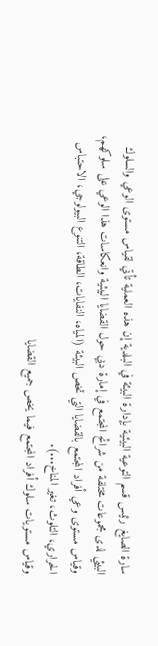سارة الصايغ رئيس قسم التوعية البيئية بإدارة البيئة في البلدية إن هذه العملية تأتي لقياس مستوى الوعي والسلوك البيئي لدى مجموعات مختلفة من شرائح المجتمع في إمارة دبي حول القضايا البيئية وانعكاسات هذا الوعي على سلوكهم، وقياس مستوى وعي أفراد المجتمع بالقضايا التي تخص البيئة (المياه، النفايات، الطاقة، التنوع البيولوجي، الاحتباس الحراري، التلوث، تغير المناخ...).
وقياس مستويات سلوك أفراد المجتمع فيما يخص جميع القضايا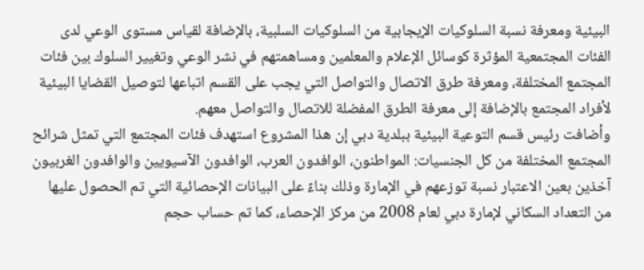البيئية ومعرفة نسبة السلوكيات الإيجابية من السلوكيات السلبية، بالإضافة لقياس مستوى الوعي لدى الفئات المجتمعية المؤثرة كوسائل الإعلام والمعلمين ومساهمتهم في نشر الوعي وتغيير السلوك بين فئات المجتمع المختلفة، ومعرفة طرق الاتصال والتواصل التي يجب على القسم اتباعها لتوصيل القضايا البيئية لأفراد المجتمع بالإضافة إلى معرفة الطرق المفضلة للاتصال والتواصل معهم.
وأضافت رئيس قسم التوعية البيئية ببلدية دبي إن هذا المشروع استهدف فئات المجتمع التي تمثل شرائح المجتمع المختلفة من كل الجنسيات: المواطنون، الوافدون العرب، الوافدون الآسيويين والوافدون الغربيون آخذين بعين الاعتبار نسبة توزعهم في الإمارة وذلك بناءً على البيانات الإحصائية التي تم الحصول عليها من التعداد السكاني لإمارة دبي لعام 2008 من مركز الإحصاء، كما تم حساب حجم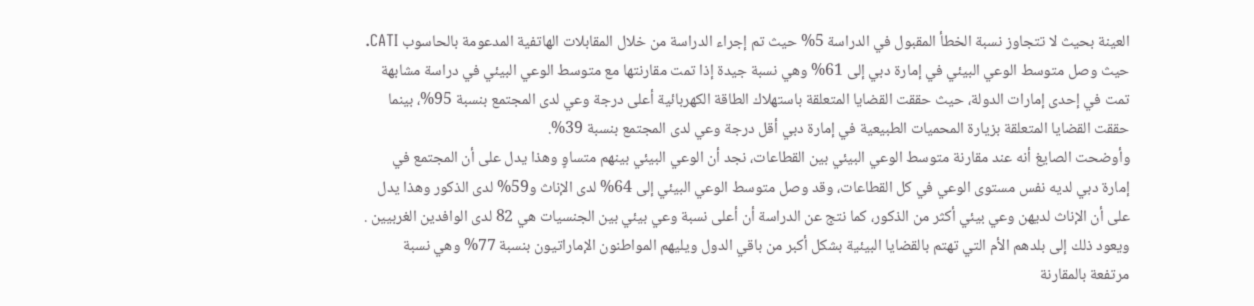العينة بحيث لا تتجاوز نسبة الخطأ المقبول في الدراسة 5% حيث تم إجراء الدراسة من خلال المقابلات الهاتفية المدعومة بالحاسوب CATI.
حيث وصل متوسط الوعي البيئي في إمارة دبي إلى 61% وهي نسبة جيدة إذا تمت مقارنتها مع متوسط الوعي البيئي في دراسة مشابهة تمت في إحدى إمارات الدولة، حيث حققت القضايا المتعلقة باستهلاك الطاقة الكهربائية أعلى درجة وعي لدى المجتمع بنسبة 95%، بينما حققت القضايا المتعلقة بزيارة المحميات الطبيعية في إمارة دبي أقل درجة وعي لدى المجتمع بنسبة 39%.
وأوضحت الصايغ أنه عند مقارنة متوسط الوعي البيئي بين القطاعات، نجد أن الوعي البيئي بينهم متساوٍ وهذا يدل على أن المجتمع في إمارة دبي لديه نفس مستوى الوعي في كل القطاعات، وقد وصل متوسط الوعي البيئي إلى 64% لدى الإناث و59% لدى الذكور وهذا يدل على أن الإناث لديهن وعي بيئي أكثر من الذكور، كما نتج عن الدراسة أن أعلى نسبة وعي بيئي بين الجنسيات هي 82 لدى الوافدين الغربيين .
ويعود ذلك إلى بلدهم الأم التي تهتم بالقضايا البيئية بشكل أكبر من باقي الدول ويليهم المواطنون الإماراتيون بنسبة 77% وهي نسبة مرتفعة بالمقارنة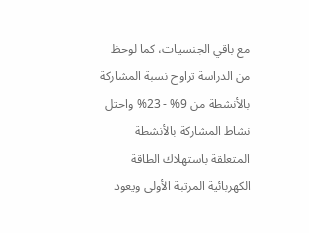مع باقي الجنسيات، كما لوحظ من الدراسة تراوح نسبة المشاركة بالأنشطة من 9% - 23% واحتل نشاط المشاركة بالأنشطة المتعلقة باستهلاك الطاقة الكهربائية المرتبة الأولى ويعود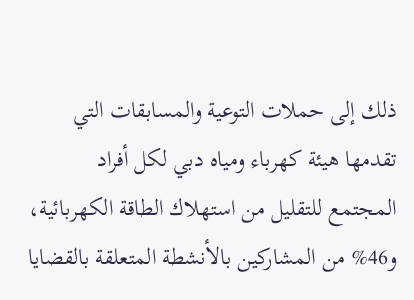ذلك إلى حملات التوعية والمسابقات التي تقدمها هيئة كهرباء ومياه دبي لكل أفراد المجتمع للتقليل من استهلاك الطاقة الكهربائية، و46% من المشاركين بالأنشطة المتعلقة بالقضايا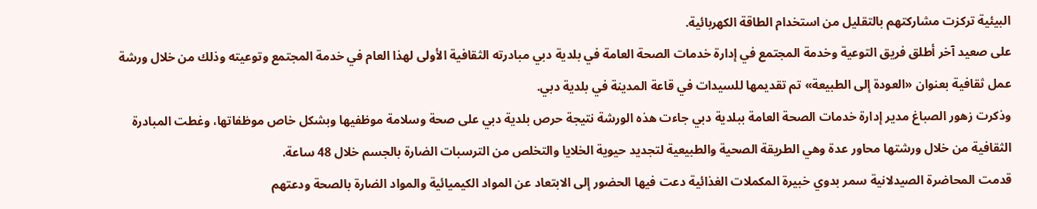البيئية تركزت مشاركتهم بالتقليل من استخدام الطاقة الكهربائية.
على صعيد آخر أطلق فريق التوعية وخدمة المجتمع في إدارة خدمات الصحة العامة في بلدية دبي مبادرته الثقافية الأولى لهذا العام في خدمة المجتمع وتوعيته وذلك من خلال ورشة عمل ثقافية بعنوان «العودة إلى الطبيعة» تم تقديمها للسيدات في قاعة المدينة في بلدية دبي.
وذكرت زهور الصباغ مدير إدارة خدمات الصحة العامة ببلدية دبي جاءت هذه الورشة نتيجة حرص بلدية دبي على صحة وسلامة موظفيها وبشكل خاص موظفاتها، وغطت المبادرة الثقافية من خلال ورشتها محاور عدة وهي الطريقة الصحية والطبيعية لتجديد حيوية الخلايا والتخلص من الترسبات الضارة بالجسم خلال 48 ساعة.
قدمت المحاضرة الصيدلانية سمر بدوي خبيرة المكملات الغذائية دعت فيها الحضور إلى الابتعاد عن المواد الكيميائية والمواد الضارة بالصحة ودعتهم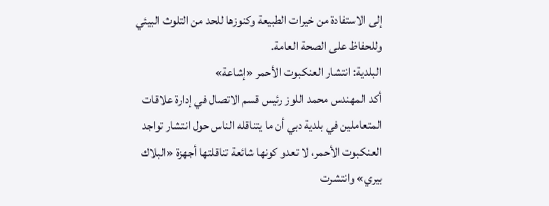إلى الاستفادة من خيرات الطبيعة وكنوزها للحد من التلوث البيئي وللحفاظ على الصحة العامة.
البلدية: انتشار العنكبوت الأحمر «إشاعة»
أكد المهندس محمد اللوز رئيس قسم الاتصال في إدارة علاقات المتعاملين في بلدية دبي أن ما يتناقله الناس حول انتشار تواجد العنكبوت الأحمر، لا تعدو كونها شائعة تناقلتها أجهزة «البلاك بيري» وانتشرت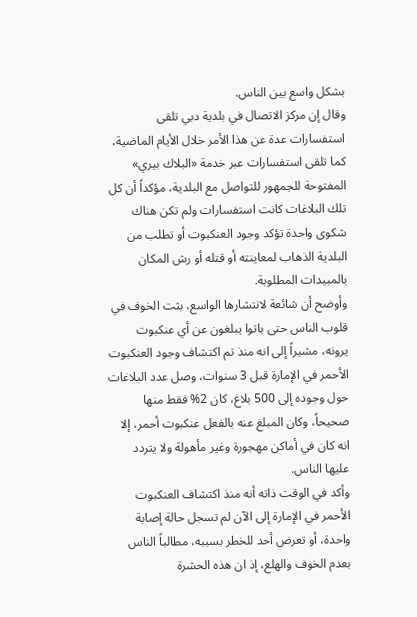بشكل واسع بين الناس.
وقال إن مركز الاتصال في بلدية دبي تلقى استفسارات عدة عن هذا الأمر خلال الأيام الماضية، كما تلقى استفسارات عبر خدمة «البلاك بيري» المفتوحة للجمهور للتواصل مع البلدية، مؤكداً أن كل تلك البلاغات كانت استفسارات ولم تكن هناك شكوى واحدة تؤكد وجود العنكبوت أو تطلب من البلدية الذهاب لمعاينته أو قتله أو رش المكان بالمبيدات المطلوبة.
وأوضح أن شائعة لانتشارها الواسع، بثت الخوف في قلوب الناس حتى باتوا يبلغون عن أي عنكبوت يرونه، مشيراً إلى انه منذ تم اكتشاف وجود العنكبوت الأحمر في الإمارة قبل 3 سنوات، وصل عدد البلاغات حول وجوده إلى 500 بلاغ، كان 2% فقط منها صحيحاً، وكان المبلغ عنه بالفعل عنكبوت أحمر، إلا انه كان في أماكن مهجورة وغير مأهولة ولا يتردد عليها الناس.
وأكد في الوقت ذاته أنه منذ اكتشاف العنكبوت الأحمر في الإمارة إلى الآن لم تسجل حالة إصابة واحدة، أو تعرض أحد للخطر بسببه، مطالباً الناس بعدم الخوف والهلع، إذ ان هذه الحشرة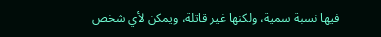فيها نسبة سمية، ولكنها غير قاتلة، ويمكن لأي شخص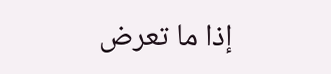إذا ما تعرض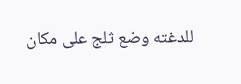للدغته وضع ثلج على مكان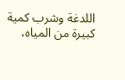اللدغة وشرب كمية كبيرة من المياه،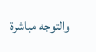والتوجه مباشرة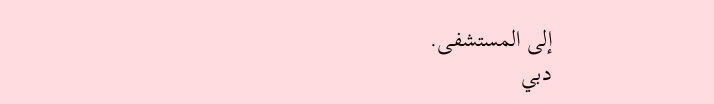إلى المستشفى.
دبي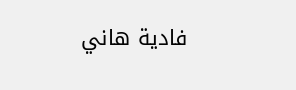فادية هاني